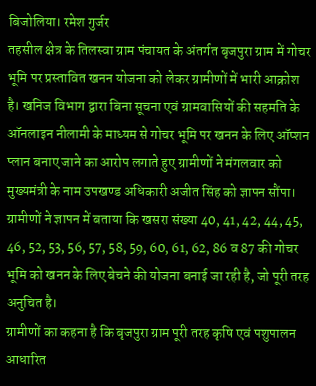बिजोलिया। रमेश गुर्जर
तहसील क्षेत्र के तिलस्वा ग्राम पंचायत के अंतर्गत बृजपुरा ग्राम में गोचर भूमि पर प्रस्तावित खनन योजना को लेकर ग्रामीणों में भारी आक्रोश है। खनिज विभाग द्वारा बिना सूचना एवं ग्रामवासियों की सहमति के ऑनलाइन नीलामी के माध्यम से गोचर भूमि पर खनन के लिए ऑप्शन प्लान बनाए जाने का आरोप लगाते हुए ग्रामीणों ने मंगलवार को मुख्यमंत्री के नाम उपखण्ड अधिकारी अजीत सिंह को ज्ञापन सौंपा।
ग्रामीणों ने ज्ञापन में बताया कि खसरा संख्या 40, 41, 42, 44, 45, 46, 52, 53, 56, 57, 58, 59, 60, 61, 62, 86 व 87 की गोचर भूमि को खनन के लिए बेचने की योजना बनाई जा रही है, जो पूरी तरह अनुचित है।
ग्रामीणों का कहना है कि बृजपुरा ग्राम पूरी तरह कृषि एवं पशुपालन आधारित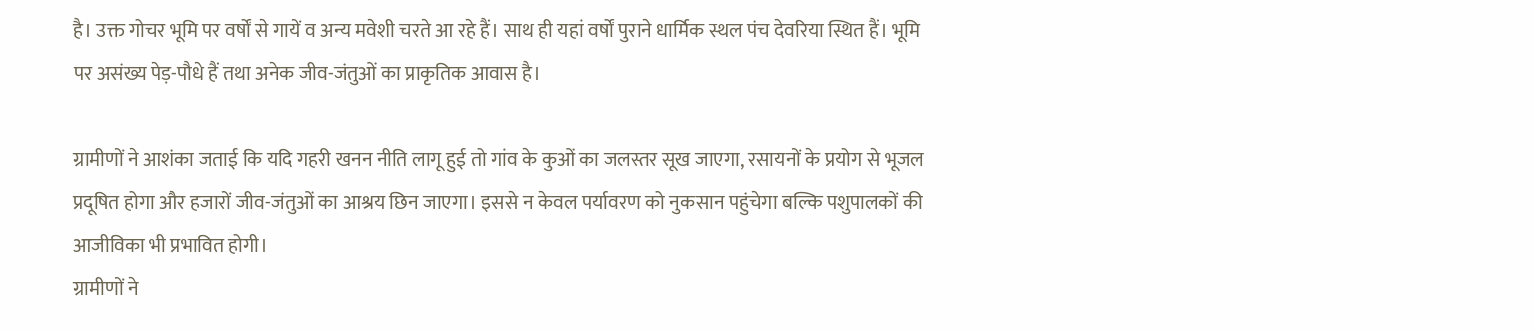है। उक्त गोचर भूमि पर वर्षों से गायें व अन्य मवेशी चरते आ रहे हैं। साथ ही यहां वर्षों पुराने धार्मिक स्थल पंच देवरिया स्थित हैं। भूमि पर असंख्य पेड़-पौधे हैं तथा अनेक जीव-जंतुओं का प्राकृतिक आवास है।

ग्रामीणों ने आशंका जताई कि यदि गहरी खनन नीति लागू हुई तो गांव के कुओं का जलस्तर सूख जाएगा, रसायनों के प्रयोग से भूजल प्रदूषित होगा और हजारों जीव-जंतुओं का आश्रय छिन जाएगा। इससे न केवल पर्यावरण को नुकसान पहुंचेगा बल्कि पशुपालकों की आजीविका भी प्रभावित होगी।
ग्रामीणों ने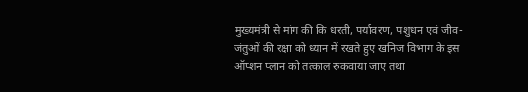मुख्यमंत्री से मांग की कि धरती, पर्यावरण, पशुधन एवं जीव-जंतुओं की रक्षा को ध्यान में रखते हुए खनिज विभाग के इस ऑप्शन प्लान को तत्काल रुकवाया जाए तथा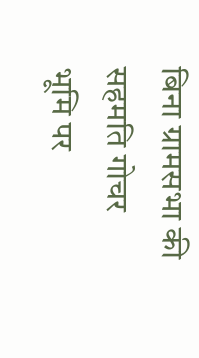बिना ग्रामसभा की सहमति गोचर भूमि पर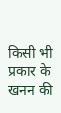किसी भी प्रकार के खनन की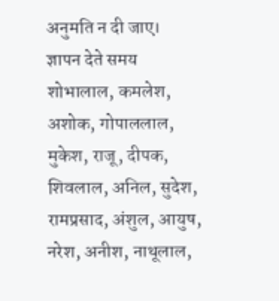अनुमति न दी जाए।
ज्ञापन देते समय शोभालाल, कमलेश, अशोक, गोपाललाल, मुकेश, राजू, दीपक, शिवलाल, अनिल, सुदेश, रामप्रसाद, अंशुल, आयुष, नरेश, अनीश, नाथूलाल,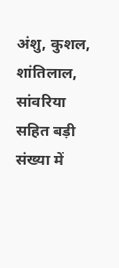अंशु, कुशल, शांतिलाल, सांवरिया सहित बड़ी संख्या में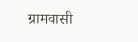ग्रामवासी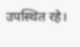उपस्थित रहे।